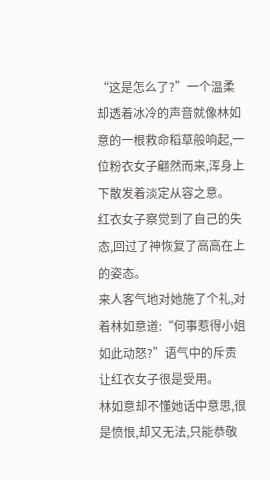“这是怎么了?”一个温柔却透着冰冷的声音就像林如意的一根救命稻草般响起,一位粉衣女子翩然而来,浑身上下散发着淡定从容之意。
红衣女子察觉到了自己的失态,回过了神恢复了高高在上的姿态。
来人客气地对她施了个礼,对着林如意道:“何事惹得小姐如此动怒?”语气中的斥责让红衣女子很是受用。
林如意却不懂她话中意思,很是愤恨,却又无法,只能恭敬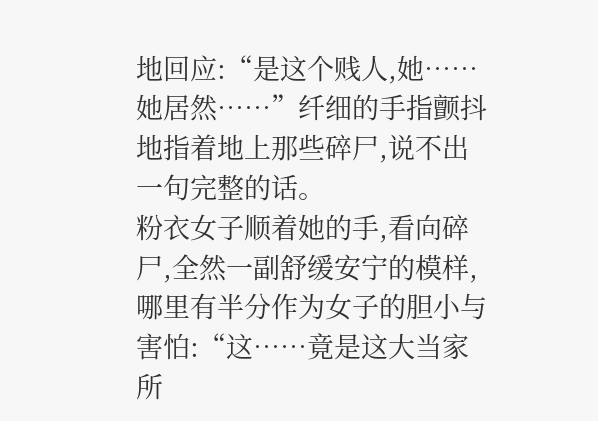地回应:“是这个贱人,她……她居然……”纤细的手指颤抖地指着地上那些碎尸,说不出一句完整的话。
粉衣女子顺着她的手,看向碎尸,全然一副舒缓安宁的模样,哪里有半分作为女子的胆小与害怕:“这……竟是这大当家所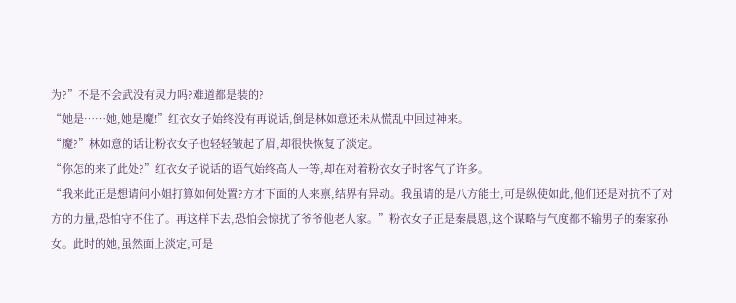为?”不是不会武没有灵力吗?难道都是装的?
“她是……她,她是魔!”红衣女子始终没有再说话,倒是林如意还未从慌乱中回过神来。
“魔?”林如意的话让粉衣女子也轻轻皱起了眉,却很快恢复了淡定。
“你怎的来了此处?”红衣女子说话的语气始终高人一等,却在对着粉衣女子时客气了许多。
“我来此正是想请问小姐打算如何处置?方才下面的人来禀,结界有异动。我虽请的是八方能士,可是纵使如此,他们还是对抗不了对方的力量,恐怕守不住了。再这样下去,恐怕会惊扰了爷爷他老人家。”粉衣女子正是秦晨恩,这个谋略与气度都不输男子的秦家孙女。此时的她,虽然面上淡定,可是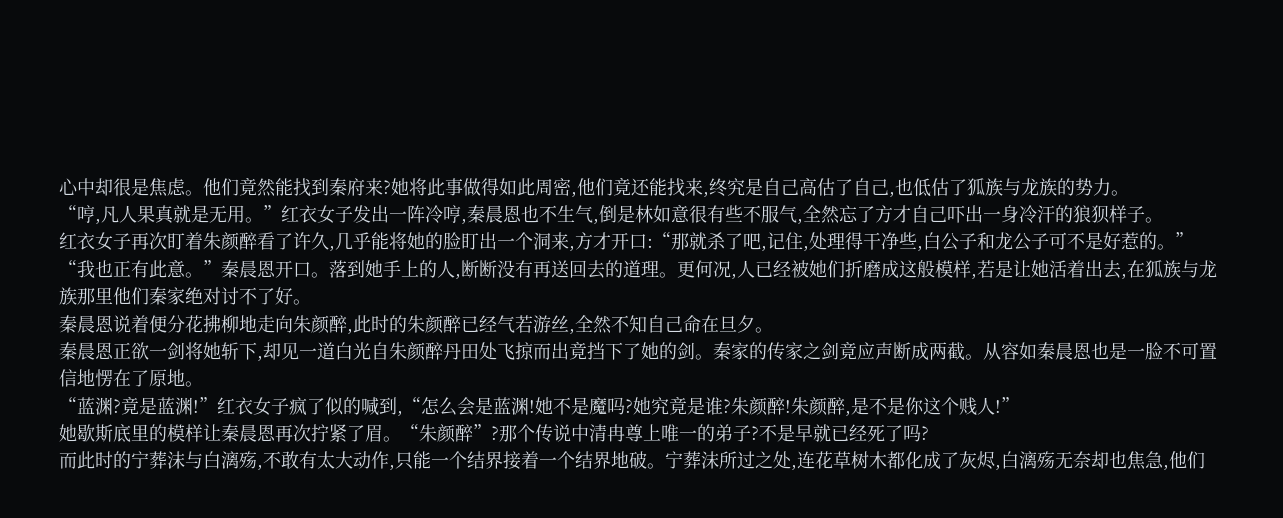心中却很是焦虑。他们竟然能找到秦府来?她将此事做得如此周密,他们竟还能找来,终究是自己高估了自己,也低估了狐族与龙族的势力。
“哼,凡人果真就是无用。”红衣女子发出一阵冷哼,秦晨恩也不生气,倒是林如意很有些不服气,全然忘了方才自己吓出一身冷汗的狼狈样子。
红衣女子再次盯着朱颜醉看了许久,几乎能将她的脸盯出一个洞来,方才开口:“那就杀了吧,记住,处理得干净些,白公子和龙公子可不是好惹的。”
“我也正有此意。”秦晨恩开口。落到她手上的人,断断没有再送回去的道理。更何况,人已经被她们折磨成这般模样,若是让她活着出去,在狐族与龙族那里他们秦家绝对讨不了好。
秦晨恩说着便分花拂柳地走向朱颜醉,此时的朱颜醉已经气若游丝,全然不知自己命在旦夕。
秦晨恩正欲一剑将她斩下,却见一道白光自朱颜醉丹田处飞掠而出竟挡下了她的剑。秦家的传家之剑竟应声断成两截。从容如秦晨恩也是一脸不可置信地愣在了原地。
“蓝渊?竟是蓝渊!”红衣女子疯了似的喊到,“怎么会是蓝渊!她不是魔吗?她究竟是谁?朱颜醉!朱颜醉,是不是你这个贱人!”
她歇斯底里的模样让秦晨恩再次拧紧了眉。“朱颜醉”?那个传说中清冉尊上唯一的弟子?不是早就已经死了吗?
而此时的宁葬沫与白漓殇,不敢有太大动作,只能一个结界接着一个结界地破。宁葬沫所过之处,连花草树木都化成了灰烬,白漓殇无奈却也焦急,他们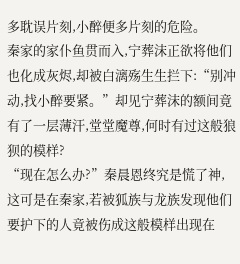多耽误片刻,小醉便多片刻的危险。
秦家的家仆鱼贯而入,宁葬沫正欲将他们也化成灰烬,却被白漓殇生生拦下:“别冲动,找小醉要紧。”却见宁葬沫的额间竟有了一层薄汗,堂堂魔尊,何时有过这般狼狈的模样?
“现在怎么办?”秦晨恩终究是慌了神,这可是在秦家,若被狐族与龙族发现他们要护下的人竟被伤成这般模样出现在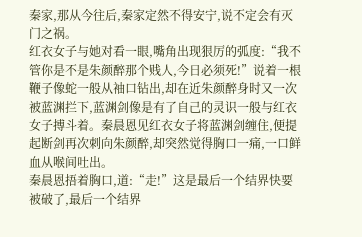秦家,那从今往后,秦家定然不得安宁,说不定会有灭门之祸。
红衣女子与她对看一眼,嘴角出现狠厉的弧度:“我不管你是不是朱颜醉那个贱人,今日必须死!”说着一根鞭子像蛇一般从袖口钻出,却在近朱颜醉身时又一次被蓝渊拦下,蓝渊剑像是有了自己的灵识一般与红衣女子搏斗着。秦晨恩见红衣女子将蓝渊剑缠住,便提起断剑再次刺向朱颜醉,却突然觉得胸口一痛,一口鲜血从喉间吐出。
秦晨恩捂着胸口,道:“走!”这是最后一个结界快要被破了,最后一个结界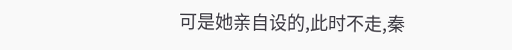可是她亲自设的,此时不走,秦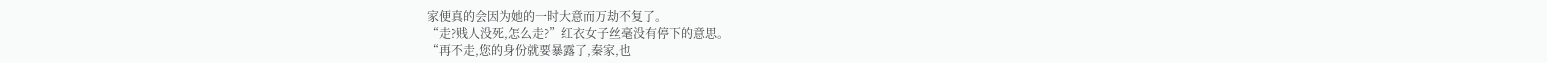家便真的会因为她的一时大意而万劫不复了。
“走?贱人没死,怎么走?”红衣女子丝毫没有停下的意思。
“再不走,您的身份就要暴露了,秦家,也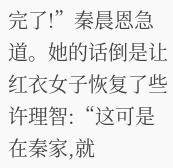完了!”秦晨恩急道。她的话倒是让红衣女子恢复了些许理智:“这可是在秦家,就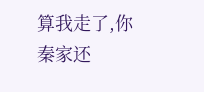算我走了,你秦家还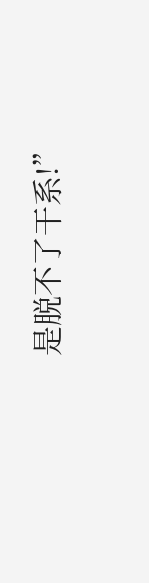是脱不了干系!”